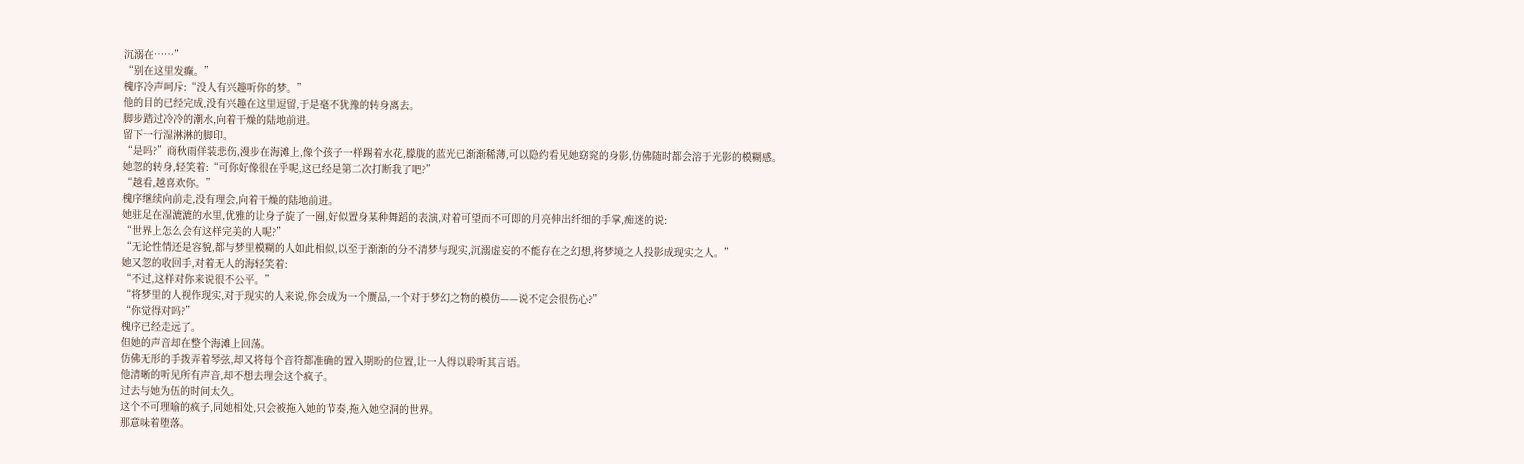沉溺在……”
“别在这里发癫。”
槐序冷声呵斥:“没人有兴趣听你的梦。”
他的目的已经完成,没有兴趣在这里逗留,于是毫不犹豫的转身离去。
脚步踏过冷冷的潮水,向着干燥的陆地前进。
留下一行湿淋淋的脚印。
“是吗?”商秋雨佯装悲伤,漫步在海滩上,像个孩子一样踢着水花,朦胧的蓝光已渐渐稀薄,可以隐约看见她窈窕的身影,仿佛随时都会溶于光影的模糊感。
她忽的转身,轻笑着:“可你好像很在乎呢,这已经是第二次打断我了吧?”
“越看,越喜欢你。”
槐序继续向前走,没有理会,向着干燥的陆地前进。
她驻足在湿漉漉的水里,优雅的让身子旋了一圈,好似置身某种舞蹈的表演,对着可望而不可即的月亮伸出纤细的手掌,痴迷的说:
“世界上怎么会有这样完美的人呢?”
“无论性情还是容貌,都与梦里模糊的人如此相似,以至于渐渐的分不清梦与现实,沉溺虚妄的不能存在之幻想,将梦境之人投影成现实之人。”
她又忽的收回手,对着无人的海轻笑着:
“不过,这样对你来说很不公平。”
“将梦里的人视作现实,对于现实的人来说,你会成为一个赝品,一个对于梦幻之物的模仿——说不定会很伤心?”
“你觉得对吗?”
槐序已经走远了。
但她的声音却在整个海滩上回荡。
仿佛无形的手拨弄着琴弦,却又将每个音符都准确的置入期盼的位置,让一人得以聆听其言语。
他清晰的听见所有声音,却不想去理会这个疯子。
过去与她为伍的时间太久。
这个不可理喻的疯子,同她相处,只会被拖入她的节奏,拖入她空洞的世界。
那意味着堕落。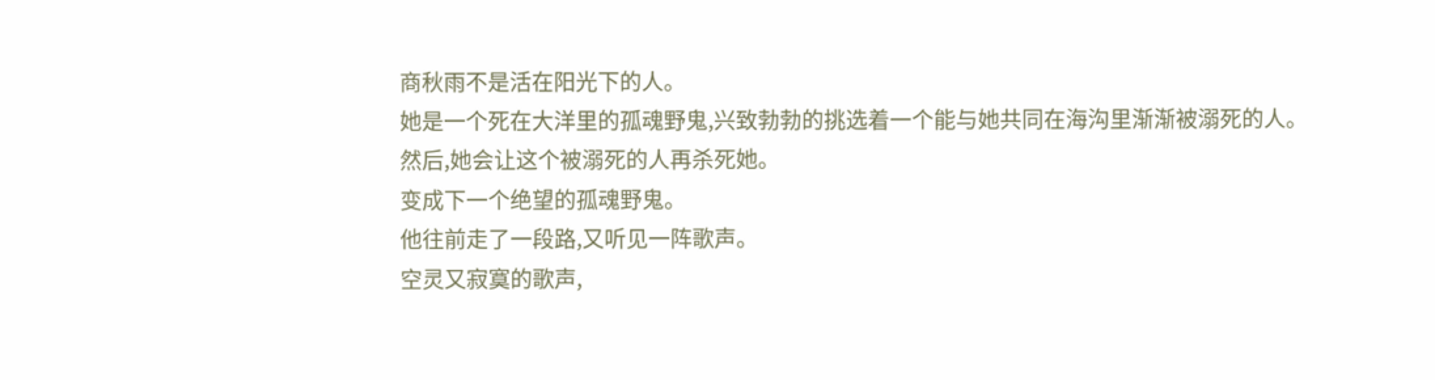商秋雨不是活在阳光下的人。
她是一个死在大洋里的孤魂野鬼,兴致勃勃的挑选着一个能与她共同在海沟里渐渐被溺死的人。
然后,她会让这个被溺死的人再杀死她。
变成下一个绝望的孤魂野鬼。
他往前走了一段路,又听见一阵歌声。
空灵又寂寞的歌声,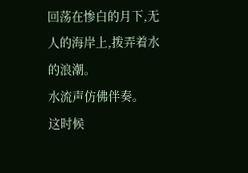回荡在惨白的月下,无人的海岸上,拨弄着水的浪潮。
水流声仿佛伴奏。
这时候